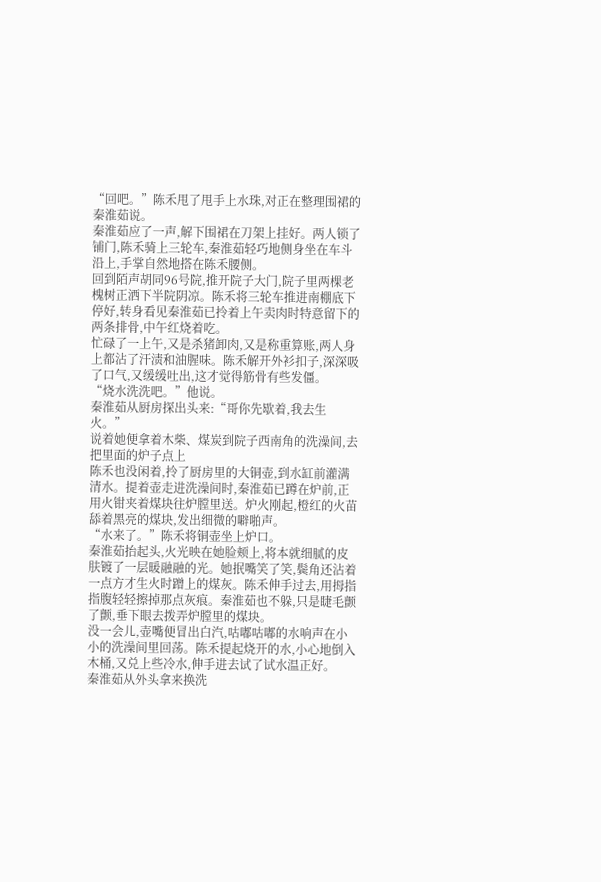“回吧。”陈禾甩了甩手上水珠,对正在整理围裙的秦淮茹说。
秦淮茹应了一声,解下围裙在刀架上挂好。两人锁了铺门,陈禾骑上三轮车,秦淮茹轻巧地侧身坐在车斗沿上,手掌自然地搭在陈禾腰侧。
回到陌声胡同96号院,推开院子大门,院子里两棵老槐树正洒下半院阴凉。陈禾将三轮车推进南棚底下停好,转身看见秦淮茹已拎着上午卖肉时特意留下的两条排骨,中午红烧着吃。
忙碌了一上午,又是杀猪卸肉,又是称重算账,两人身上都沾了汗渍和油腥味。陈禾解开外衫扣子,深深吸了口气,又缓缓吐出,这才觉得筋骨有些发僵。
“烧水洗洗吧。”他说。
秦淮茹从厨房探出头来:“哥你先歇着,我去生火。”
说着她便拿着木柴、煤炭到院子西南角的洗澡间,去把里面的炉子点上
陈禾也没闲着,拎了厨房里的大铜壶,到水缸前灌满清水。提着壶走进洗澡间时,秦淮茹已蹲在炉前,正用火钳夹着煤块往炉膛里送。炉火刚起,橙红的火苗舔着黑亮的煤块,发出细微的噼啪声。
“水来了。”陈禾将铜壶坐上炉口。
秦淮茹抬起头,火光映在她脸颊上,将本就细腻的皮肤镀了一层暖融融的光。她抿嘴笑了笑,鬓角还沾着一点方才生火时蹭上的煤灰。陈禾伸手过去,用拇指指腹轻轻擦掉那点灰痕。秦淮茹也不躲,只是睫毛颤了颤,垂下眼去拨弄炉膛里的煤块。
没一会儿,壶嘴便冒出白汽,咕嘟咕嘟的水响声在小小的洗澡间里回荡。陈禾提起烧开的水,小心地倒入木桶,又兑上些冷水,伸手进去试了试水温正好。
秦淮茹从外头拿来换洗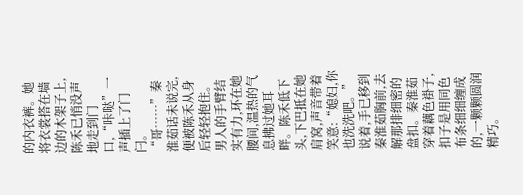的内衣裤。她将衣裳搭在墙边的木架子上,陈禾已悄没声地走到门口,“咔哒”一声插上了门闩。
“哥……”秦淮茹话未说完,便被陈禾从身后轻轻抱住。
男人的手臂结实有力,环在她腰间,温热的气息拂过她耳畔。陈禾低下头,下巴抵在她肩窝,声音带着笑意:“媳妇,你也洗洗吧。”
说着,手已移到秦淮茹胸前,去解那排细密的盘扣。秦淮茹穿着藕色褂子,扣子是用同色布条细细缠成的,一颗颗圆润精巧。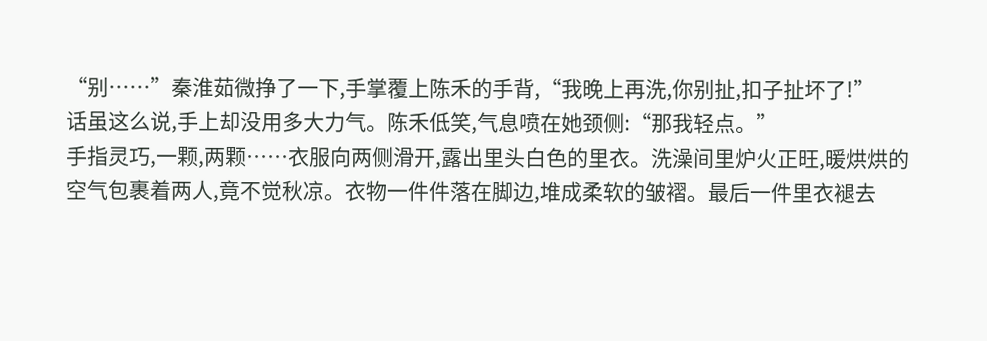“别……”秦淮茹微挣了一下,手掌覆上陈禾的手背,“我晚上再洗,你别扯,扣子扯坏了!”
话虽这么说,手上却没用多大力气。陈禾低笑,气息喷在她颈侧:“那我轻点。”
手指灵巧,一颗,两颗……衣服向两侧滑开,露出里头白色的里衣。洗澡间里炉火正旺,暖烘烘的空气包裹着两人,竟不觉秋凉。衣物一件件落在脚边,堆成柔软的皱褶。最后一件里衣褪去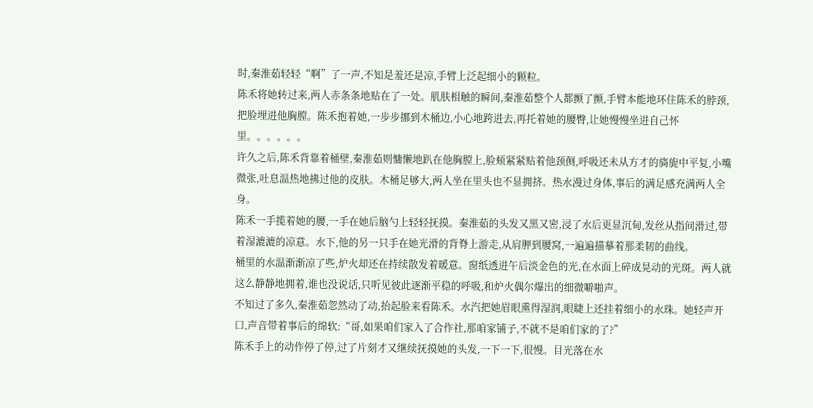时,秦淮茹轻轻“啊”了一声,不知是羞还是凉,手臂上泛起细小的颗粒。
陈禾将她转过来,两人赤条条地贴在了一处。肌肤相触的瞬间,秦淮茹整个人都颤了颤,手臂本能地环住陈禾的脖颈,把脸埋进他胸膛。陈禾抱着她,一步步挪到木桶边,小心地跨进去,再托着她的腰臀,让她慢慢坐进自己怀里。。。。。。
许久之后,陈禾背靠着桶壁,秦淮茹则慵懒地趴在他胸膛上,脸颊紧紧贴着他颈侧,呼吸还未从方才的旖旎中平复,小嘴微张,吐息温热地拂过他的皮肤。木桶足够大,两人坐在里头也不显拥挤。热水漫过身体,事后的满足感充满两人全身。
陈禾一手揽着她的腰,一手在她后脑勺上轻轻抚摸。秦淮茹的头发又黑又密,浸了水后更显沉甸,发丝从指间滑过,带着湿漉漉的凉意。水下,他的另一只手在她光滑的背脊上游走,从肩胛到腰窝,一遍遍描摹着那柔韧的曲线。
桶里的水温渐渐凉了些,炉火却还在持续散发着暖意。窗纸透进午后淡金色的光,在水面上碎成晃动的光斑。两人就这么静静地拥着,谁也没说话,只听见彼此逐渐平稳的呼吸,和炉火偶尔爆出的细微噼啪声。
不知过了多久,秦淮茹忽然动了动,抬起脸来看陈禾。水汽把她眉眼熏得湿润,眼睫上还挂着细小的水珠。她轻声开口,声音带着事后的绵软:“哥,如果咱们家入了合作社,那咱家铺子,不就不是咱们家的了?”
陈禾手上的动作停了停,过了片刻才又继续抚摸她的头发,一下一下,很慢。目光落在水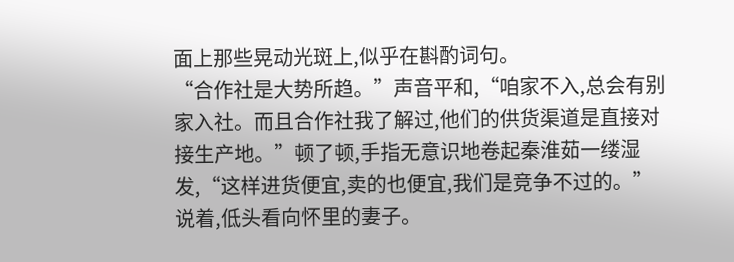面上那些晃动光斑上,似乎在斟酌词句。
“合作社是大势所趋。”声音平和,“咱家不入,总会有别家入社。而且合作社我了解过,他们的供货渠道是直接对接生产地。”顿了顿,手指无意识地卷起秦淮茹一缕湿发,“这样进货便宜,卖的也便宜,我们是竞争不过的。”
说着,低头看向怀里的妻子。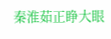秦淮茹正睁大眼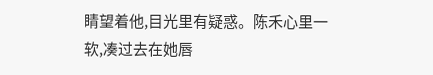睛望着他,目光里有疑惑。陈禾心里一软,凑过去在她唇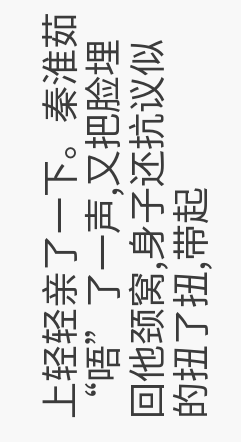上轻轻亲了一下。秦淮茹“唔”了一声,又把脸埋回他颈窝,身子还抗议似的扭了扭,带起